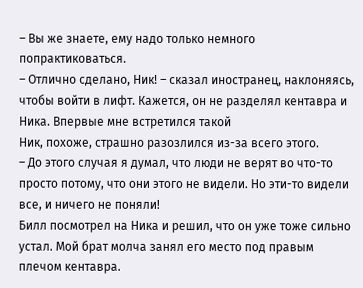– Вы же знаете, ему надо только немного попрактиковаться.
– Отлично сделано, Ник! – сказал иностранец, наклоняясь, чтобы войти в лифт. Кажется, он не разделял кентавра и Ника. Впервые мне встретился такой
Ник, похоже, страшно разозлился из-за всего этого.
– До этого случая я думал, что люди не верят во что-то просто потому, что они этого не видели. Но эти-то видели все, и ничего не поняли!
Билл посмотрел на Ника и решил, что он уже тоже сильно устал. Мой брат молча занял его место под правым плечом кентавра.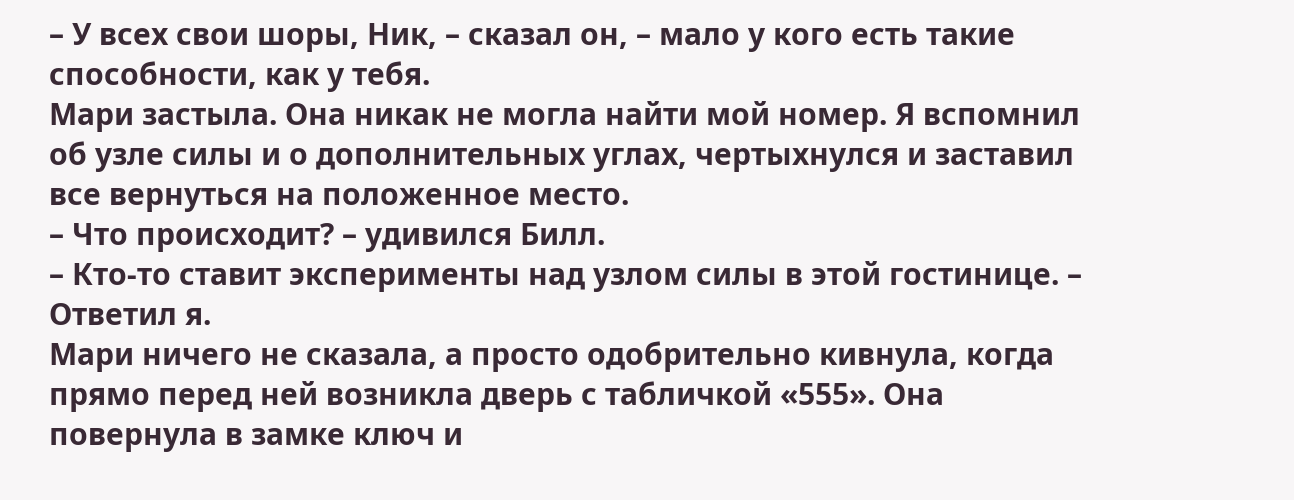– У всех свои шоры, Ник, – сказал он, – мало у кого есть такие способности, как у тебя.
Мари застыла. Она никак не могла найти мой номер. Я вспомнил об узле силы и о дополнительных углах, чертыхнулся и заставил все вернуться на положенное место.
– Что происходит? – удивился Билл.
– Кто-то ставит эксперименты над узлом силы в этой гостинице. – Ответил я.
Мари ничего не сказала, а просто одобрительно кивнула, когда прямо перед ней возникла дверь с табличкой «555». Она повернула в замке ключ и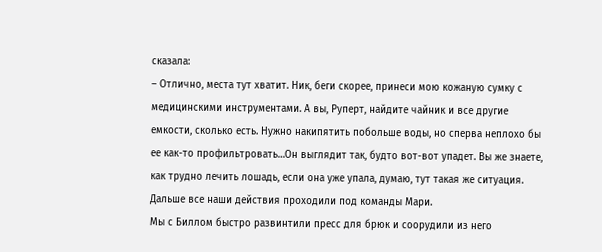сказала:
– Отлично, места тут хватит. Ник, беги скорее, принеси мою кожаную сумку с медицинскими инструментами. А вы, Руперт, найдите чайник и все другие емкости, сколько есть. Нужно накипятить побольше воды, но сперва неплохо бы ее как-то профильтровать…Он выглядит так, будто вот-вот упадет. Вы же знаете, как трудно лечить лошадь, если она уже упала, думаю, тут такая же ситуация.
Дальше все наши действия проходили под команды Мари.
Мы с Биллом быстро развинтили пресс для брюк и соорудили из него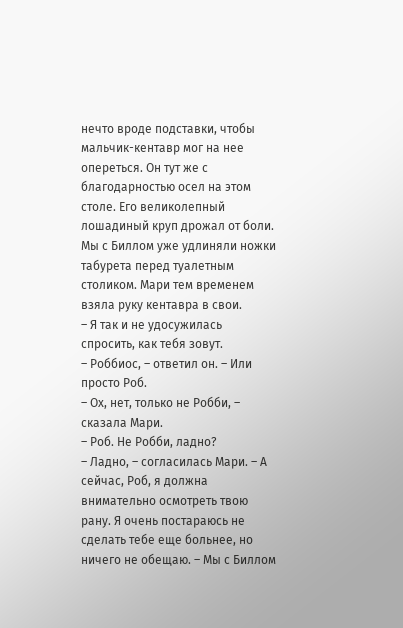нечто вроде подставки, чтобы мальчик-кентавр мог на нее опереться. Он тут же с благодарностью осел на этом столе. Его великолепный лошадиный круп дрожал от боли. Мы с Биллом уже удлиняли ножки табурета перед туалетным столиком. Мари тем временем взяла руку кентавра в свои.
– Я так и не удосужилась спросить, как тебя зовут.
– Роббиос, – ответил он. – Или просто Роб.
– Ох, нет, только не Робби, – сказала Мари.
– Роб. Не Робби, ладно?
– Ладно, – согласилась Мари. – А сейчас, Роб, я должна внимательно осмотреть твою рану. Я очень постараюсь не сделать тебе еще больнее, но ничего не обещаю. – Мы с Биллом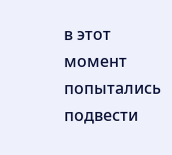в этот момент попытались подвести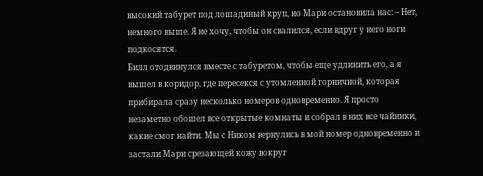высокий табурет под лошадиный круп, но Мари остановила нас: – Нет, немного выше. Я не хочу, чтобы он свалился, если вдруг у него ноги подкосятся.
Билл отодвинулся вместе с табуретом, чтобы еще удлинить его, а я вышел в коридор, где пересекся с утомленной горничной, которая прибирала сразу несколько номеров одновременно. Я просто незаметно обошел все открытые комнаты и собрал в них все чайники, какие смог найти. Мы с Ником вернулись в мой номер одновременно и застали Мари срезающей кожу вокруг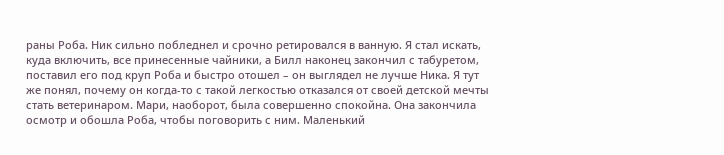раны Роба. Ник сильно побледнел и срочно ретировался в ванную. Я стал искать, куда включить, все принесенные чайники, а Билл наконец закончил с табуретом, поставил его под круп Роба и быстро отошел – он выглядел не лучше Ника. Я тут же понял, почему он когда-то с такой легкостью отказался от своей детской мечты стать ветеринаром. Мари, наоборот, была совершенно спокойна. Она закончила осмотр и обошла Роба, чтобы поговорить с ним. Маленький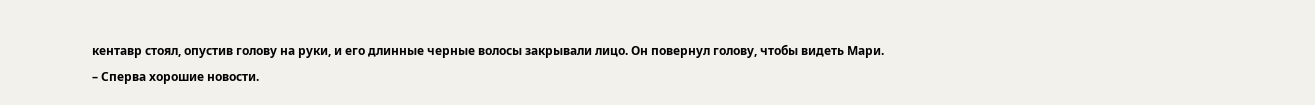кентавр стоял, опустив голову на руки, и его длинные черные волосы закрывали лицо. Он повернул голову, чтобы видеть Мари.
– Сперва хорошие новости.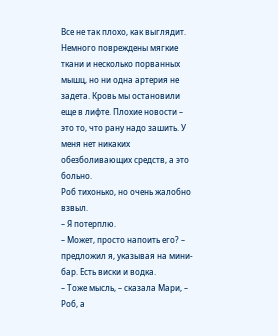Все не так плохо, как выглядит. Немного повреждены мягкие ткани и несколько порванных мышц, но ни одна артерия не задета. Кровь мы остановили еще в лифте. Плохие новости – это то, что рану надо зашить. У меня нет никаких обезболивающих средств, а это больно.
Роб тихонько, но очень жалобно взвыл.
– Я потерплю.
– Может, просто напоить его? – предложил я, указывая на мини-бар. Есть виски и водка.
– Тоже мысль, – сказала Мари, – Роб, а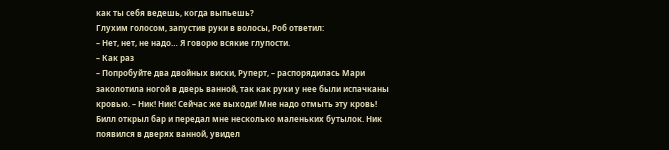как ты себя ведешь, когда выпьешь?
Глухим голосом, запустив руки в волосы, Роб ответил:
– Нет, нет, не надо… Я говорю всякие глупости.
– Как раз
– Попробуйте два двойных виски, Руперт, – распорядилась Мари заколотила ногой в дверь ванной, так как руки у нее были испачканы кровью. – Ник! Ник! Сейчас же выходи! Мне надо отмыть эту кровь!
Билл открыл бар и передал мне несколько маленьких бутылок. Ник появился в дверях ванной, увидел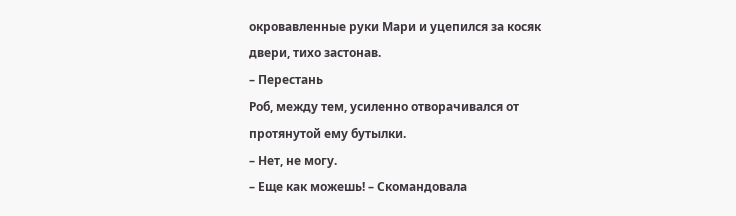окровавленные руки Мари и уцепился за косяк двери, тихо застонав.
– Перестань
Роб, между тем, усиленно отворачивался от протянутой ему бутылки.
– Нет, не могу.
– Еще как можешь! – Скомандовала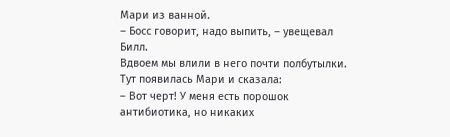Мари из ванной.
– Босс говорит, надо выпить, – увещевал Билл.
Вдвоем мы влили в него почти полбутылки. Тут появилась Мари и сказала:
– Вот черт! У меня есть порошок антибиотика, но никаких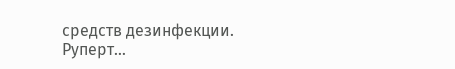средств дезинфекции. Руперт…